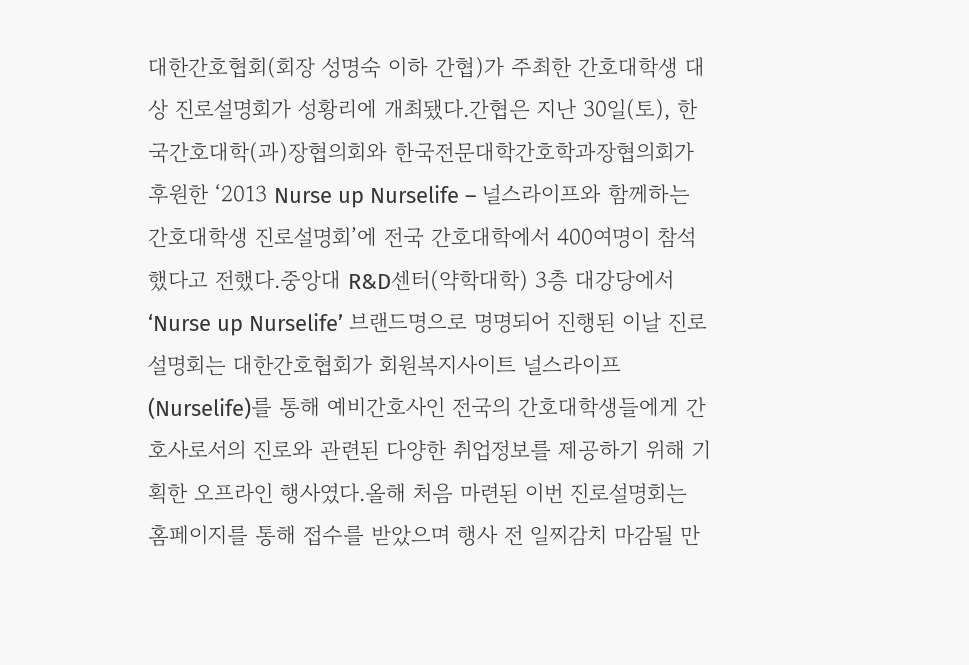대한간호협회(회장 성명숙 이하 간협)가 주최한 간호대학생 대상 진로설명회가 성황리에 개최됐다.간협은 지난 30일(토), 한국간호대학(과)장협의회와 한국전문대학간호학과장협의회가 후원한 ‘2013 Nurse up Nurselife – 널스라이프와 함께하는 간호대학생 진로설명회’에 전국 간호대학에서 400여명이 참석했다고 전했다.중앙대 R&D센터(약학대학) 3층 대강당에서 ‘Nurse up Nurselife’ 브랜드명으로 명명되어 진행된 이날 진로설명회는 대한간호협회가 회원복지사이트 널스라이프(Nurselife)를 통해 예비간호사인 전국의 간호대학생들에게 간호사로서의 진로와 관련된 다양한 취업정보를 제공하기 위해 기획한 오프라인 행사였다.올해 처음 마련된 이번 진로설명회는 홈페이지를 통해 접수를 받았으며 행사 전 일찌감치 마감될 만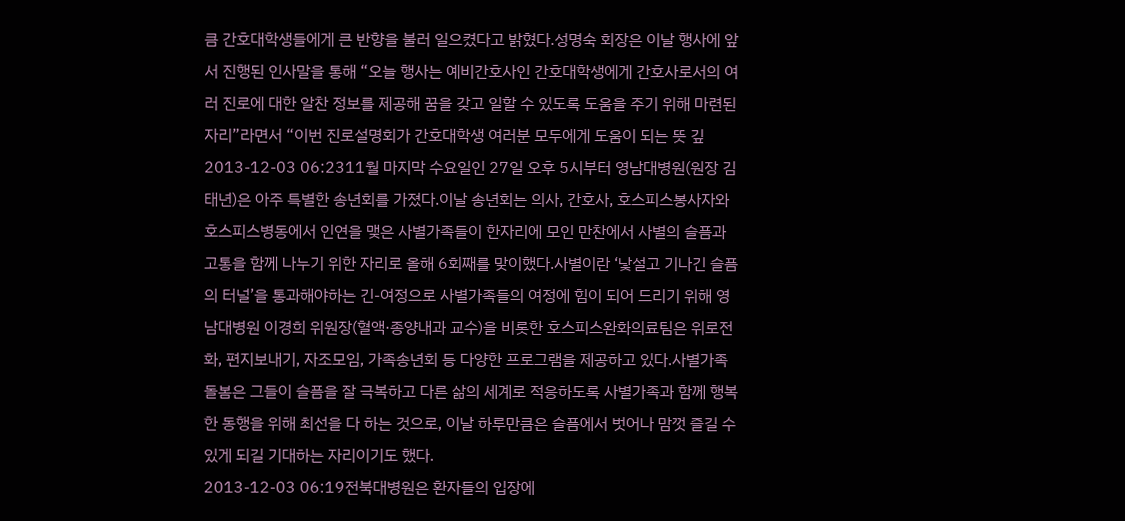큼 간호대학생들에게 큰 반향을 불러 일으켰다고 밝혔다.성명숙 회장은 이날 행사에 앞서 진행된 인사말을 통해 “오늘 행사는 예비간호사인 간호대학생에게 간호사로서의 여러 진로에 대한 알찬 정보를 제공해 꿈을 갖고 일할 수 있도록 도움을 주기 위해 마련된 자리”라면서 “이번 진로설명회가 간호대학생 여러분 모두에게 도움이 되는 뜻 깊
2013-12-03 06:2311월 마지막 수요일인 27일 오후 5시부터 영남대병원(원장 김태년)은 아주 특별한 송년회를 가졌다.이날 송년회는 의사, 간호사, 호스피스봉사자와 호스피스병동에서 인연을 맺은 사별가족들이 한자리에 모인 만찬에서 사별의 슬픔과 고통을 함께 나누기 위한 자리로 올해 6회째를 맞이했다.사별이란 ‘낯설고 기나긴 슬픔의 터널’을 통과해야하는 긴-여정으로 사별가족들의 여정에 힘이 되어 드리기 위해 영남대병원 이경희 위원장(혈액·종양내과 교수)을 비롯한 호스피스완화의료팀은 위로전화, 편지보내기, 자조모임, 가족송년회 등 다양한 프로그램을 제공하고 있다.사별가족 돌봄은 그들이 슬픔을 잘 극복하고 다른 삶의 세계로 적응하도록 사별가족과 함께 행복한 동행을 위해 최선을 다 하는 것으로, 이날 하루만큼은 슬픔에서 벗어나 맘껏 즐길 수 있게 되길 기대하는 자리이기도 했다.
2013-12-03 06:19전북대병원은 환자들의 입장에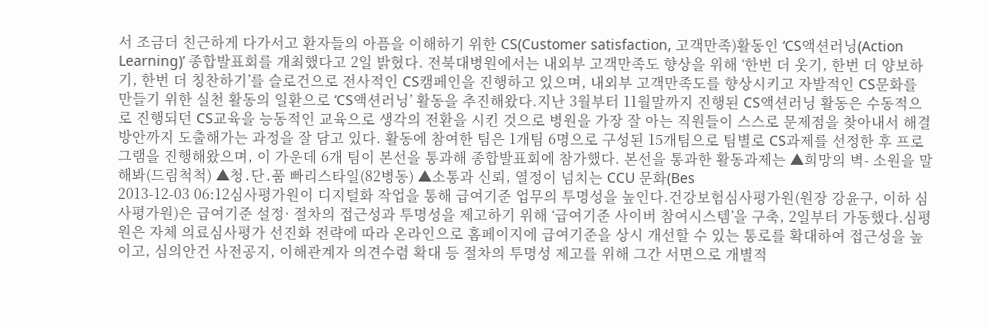서 조금더 친근하게 다가서고 환자들의 아픔을 이해하기 위한 CS(Customer satisfaction, 고객만족)활동인 ‘CS액션러닝(Action Learning)’ 종합발표회를 개최했다고 2일 밝혔다. 전북대병원에서는 내외부 고객만족도 향상을 위해 ‘한번 더 웃기, 한번 더 양보하기, 한번 더 칭찬하기’를 슬로건으로 전사적인 CS캠페인을 진행하고 있으며, 내외부 고객만족도를 향상시키고 자발적인 CS문화를 만들기 위한 실천 활동의 일환으로 ‘CS액션러닝’ 활동을 추진해왔다.지난 3월부터 11월말까지 진행된 CS액션러닝 활동은 수동적으로 진행되던 CS교육을 능동적인 교육으로 생각의 전환을 시킨 것으로 병원을 가장 잘 아는 직원들이 스스로 문제점을 찾아내서 해결방안까지 도출해가는 과정을 잘 담고 있다. 활동에 참여한 팀은 1개팀 6명으로 구성된 15개팀으로 팀별로 CS과제를 선정한 후 프로그램을 진행해왔으며, 이 가운데 6개 팀이 본선을 통과해 종합발표회에 참가했다. 본선을 통과한 활동과제는 ▲희망의 벽- 소원을 말해봐(드림척척) ▲청․단․품 빠리스타일(82병동) ▲소통과 신뢰, 열정이 넘치는 CCU 문화(Bes
2013-12-03 06:12심사평가원이 디지털화 작업을 통해 급여기준 업무의 투명성을 높인다.건강보험심사평가원(원장 강윤구, 이하 심사평가원)은 급여기준 설정· 절차의 접근성과 투명성을 제고하기 위해 ‘급여기준 사이버 참여시스템’을 구축, 2일부터 가동했다.심평원은 자체 의료심사평가 선진화 전략에 따라 온라인으로 홈페이지에 급여기준을 상시 개선할 수 있는 통로를 확대하여 접근성을 높이고, 심의안건 사전공지, 이해관계자 의견수렴 확대 등 절차의 투명성 제고를 위해 그간 서면으로 개별적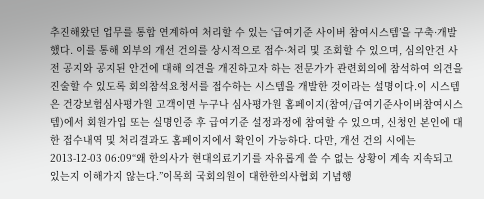추진해왔던 업무를 통합 연계하여 처리할 수 있는 ‘급여기준 사이버 참여시스템’을 구축·개발했다. 이를 통해 외부의 개선 건의를 상시적으로 접수·처리 및 조회할 수 있으며, 심의안건 사전 공지와 공지된 안건에 대해 의견을 개진하고자 하는 전문가가 관련회의에 참석하여 의견을 진술할 수 있도록 회의참석요청서를 접수하는 시스템을 개발한 것이라는 설명이다.이 시스템은 건강보험심사평가원 고객이면 누구나 심사평가원 홈페이지(참여/급여기준사이버참여시스템)에서 회원가입 또는 실명인증 후 급여기준 설정과정에 참여할 수 있으며, 신청인 본인에 대한 접수내역 및 처리결과도 홈페이지에서 확인이 가능하다. 다만, 개선 건의 시에는
2013-12-03 06:09“왜 한의사가 현대의료기기를 자유롭게 쓸 수 없는 상황이 계속 지속되고 있는지 이해가지 않는다.”이목희 국회의원이 대한한의사협회 기념행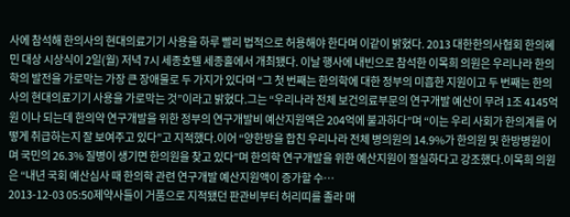사에 참석해 한의사의 현대의료기기 사용을 하루 빨리 법적으로 허용해야 한다며 이같이 밝혔다. 2013 대한한의사협회 한의혜민 대상 시상식이 2일(월) 저녁 7시 세종호텔 세종홀에서 개최됐다. 이날 행사에 내빈으로 참석한 이목희 의원은 우리나라 한의학의 발전을 가로막는 가장 큰 장애물로 두 가지가 있다며 “그 첫 번째는 한의학에 대한 정부의 미흡한 지원이고 두 번째는 한의사의 현대의료기기 사용을 가로막는 것”이라고 밝혔다.그는 “우리나라 전체 보건의료부문의 연구개발 예산이 무려 1조 4145억원 이나 되는데 한의약 연구개발을 위한 정부의 연구개발비 예산지원액은 204억에 불과하다”며 “이는 우리 사회가 한의계를 어떻게 취급하는지 잘 보여주고 있다”고 지적했다.이어 “양한방을 합친 우리나라 전체 병의원의 14.9%가 한의원 및 한방병원이며 국민의 26.3% 질병이 생기면 한의원을 찾고 있다”며 한의학 연구개발을 위한 예산지원이 절실하다고 강조했다.이목희 의원은 “내년 국회 예산심사 때 한의학 관련 연구개발 예산지원액이 증가할 수…
2013-12-03 05:50제약사들이 거품으로 지적됐던 판관비부터 허리띠를 졸라 매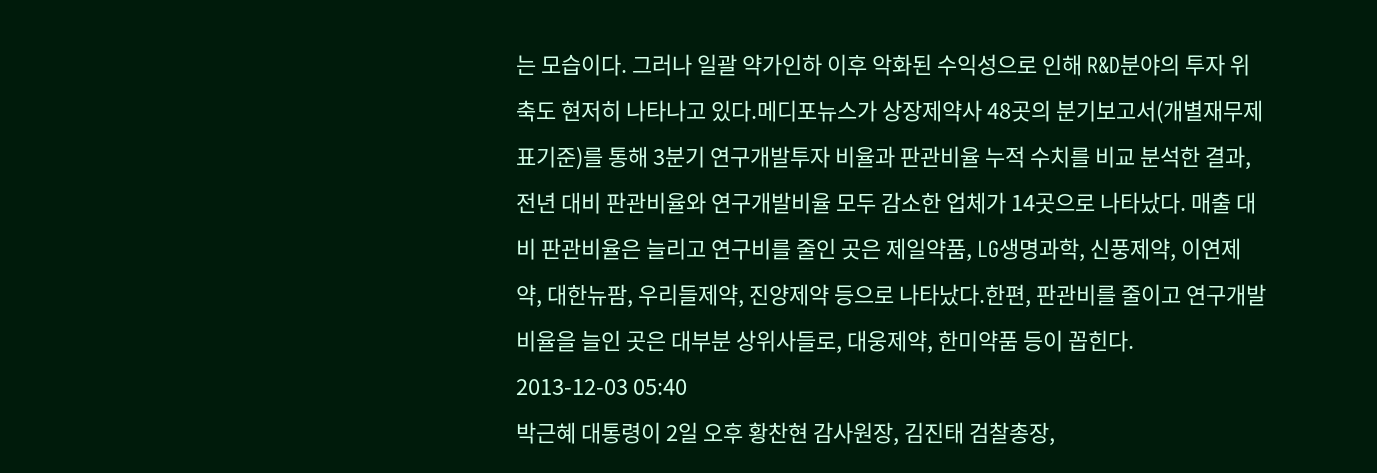는 모습이다. 그러나 일괄 약가인하 이후 악화된 수익성으로 인해 R&D분야의 투자 위축도 현저히 나타나고 있다.메디포뉴스가 상장제약사 48곳의 분기보고서(개별재무제표기준)를 통해 3분기 연구개발투자 비율과 판관비율 누적 수치를 비교 분석한 결과, 전년 대비 판관비율와 연구개발비율 모두 감소한 업체가 14곳으로 나타났다. 매출 대비 판관비율은 늘리고 연구비를 줄인 곳은 제일약품, LG생명과학, 신풍제약, 이연제약, 대한뉴팜, 우리들제약, 진양제약 등으로 나타났다.한편, 판관비를 줄이고 연구개발비율을 늘인 곳은 대부분 상위사들로, 대웅제약, 한미약품 등이 꼽힌다.
2013-12-03 05:40
박근혜 대통령이 2일 오후 황찬현 감사원장, 김진태 검찰총장,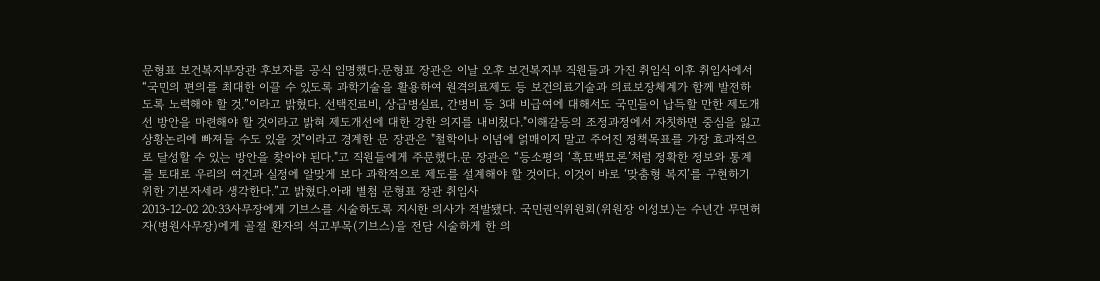문형표 보건복지부장관 후보자를 공식 임명했다.문형표 장관은 이날 오후 보건복지부 직원들과 가진 취임식 이후 취임사에서 “국민의 편의를 최대한 이끌 수 있도록 과학기술을 활용하여 원격의료제도 등 보건의료기술과 의료보장체계가 함께 발전하도록 노력해야 할 것.”이라고 밝혔다. 선택진료비, 상급병실료, 간병비 등 3대 비급여에 대해서도 국민들이 납득할 만한 제도개선 방안을 마련해야 할 것이라고 밝혀 제도개선에 대한 강한 의지를 내비쳤다."이해갈등의 조정과정에서 자칫하면 중심을 잃고 상황논리에 빠져들 수도 있을 것"이라고 경계한 문 장관은 "철학이나 이념에 얽매이지 말고 주어진 정책목표를 가장 효과적으로 달성할 수 있는 방안을 찾아야 된다."고 직원들에게 주문했다.문 장관은 “등소평의 ‘흑묘백묘론’처럼 정확한 정보와 통계를 토대로 우리의 여건과 실정에 알맞게 보다 과학적으로 제도를 설계해야 할 것이다. 이것이 바로 ‘맞춤형 복지’를 구현하기 위한 기본자세라 생각한다.”고 밝혔다.아래 별첨 문형표 장관 취임사
2013-12-02 20:33사무장에게 기브스를 시술하도록 지시한 의사가 적발됐다. 국민권익위원회(위원장 이성보)는 수년간 무면허자(병원사무장)에게 골절 환자의 석고부목(기브스)을 전담 시술하게 한 의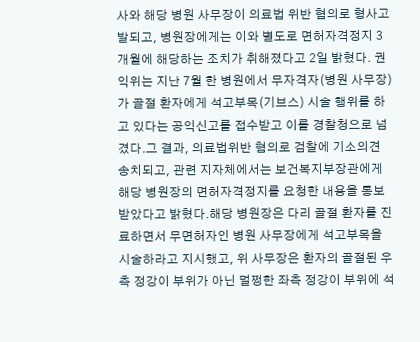사와 해당 병원 사무장이 의료법 위반 혐의로 형사고발되고, 병원장에게는 이와 별도로 면허자격정지 3개월에 해당하는 조치가 취해졌다고 2일 밝혔다. 권익위는 지난 7월 한 병원에서 무자격자(병원 사무장)가 골절 환자에게 석고부목(기브스) 시술 행위를 하고 있다는 공익신고를 접수받고 이를 경찰청으로 넘겼다.그 결과, 의료법위반 혐의로 검찰에 기소의견 송치되고, 관련 지자체에서는 보건복지부장관에게 해당 병원장의 면허자격정지를 요청한 내용을 통보받았다고 밝혔다.해당 병원장은 다리 골절 환자를 진료하면서 무면허자인 병원 사무장에게 석고부목을 시술하라고 지시했고, 위 사무장은 환자의 골절된 우측 정강이 부위가 아닌 멀쩡한 좌측 정강이 부위에 석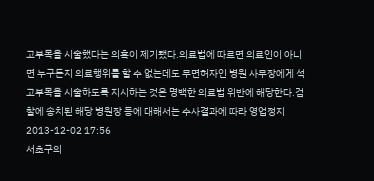고부목을 시술했다는 의혹이 제기됐다.의료법에 따르면 의료인이 아니면 누구든지 의료행위를 할 수 없는데도 무면허자인 병원 사무장에게 석고부목을 시술하도록 지시하는 것은 명백한 의료법 위반에 해당한다.검찰에 송치된 해당 병원장 등에 대해서는 수사결과에 따라 영업정지
2013-12-02 17:56
서초구의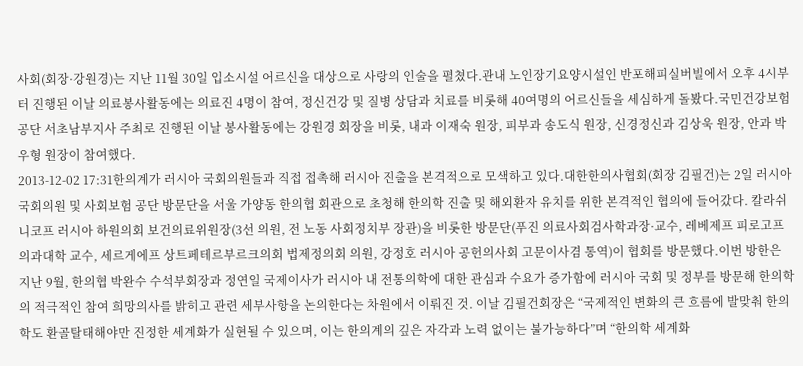사회(회장·강원경)는 지난 11월 30일 입소시설 어르신을 대상으로 사랑의 인술을 펼쳤다.관내 노인장기요양시설인 반포해피실버빌에서 오후 4시부터 진행된 이날 의료봉사활동에는 의료진 4명이 참여, 정신건강 및 질병 상담과 치료를 비롯해 40여명의 어르신들을 세심하게 돌봤다.국민건강보험공단 서초남부지사 주최로 진행된 이날 봉사활동에는 강원경 회장을 비롯, 내과 이재숙 원장, 피부과 송도식 원장, 신경정신과 김상욱 원장, 안과 박우형 원장이 참여했다.
2013-12-02 17:31한의계가 러시아 국회의원들과 직접 접촉해 러시아 진출을 본격적으로 모색하고 있다.대한한의사협회(회장 김필건)는 2일 러시아 국회의원 및 사회보험 공단 방문단을 서울 가양동 한의협 회관으로 초청해 한의학 진출 및 해외환자 유치를 위한 본격적인 협의에 들어갔다. 칼라쉬니코프 러시아 하원의회 보건의료위원장(3선 의원, 전 노동 사회정치부 장관)을 비롯한 방문단(푸진 의료사회검사학과장·교수, 레베제프 피로고프 의과대학 교수, 세르게에프 상트페테르부르크의회 법제정의회 의원, 강정호 러시아 공헌의사회 고문이사겸 통역)이 협회를 방문했다.이번 방한은 지난 9월, 한의협 박완수 수석부회장과 정연일 국제이사가 러시아 내 전통의학에 대한 관심과 수요가 증가함에 러시아 국회 및 정부를 방문해 한의학의 적극적인 참여 희망의사를 밝히고 관련 세부사항을 논의한다는 차원에서 이뤄진 것. 이날 김필건회장은 “국제적인 변화의 큰 흐름에 발맞춰 한의학도 환골탈태해야만 진정한 세계화가 실현될 수 있으며, 이는 한의계의 깊은 자각과 노력 없이는 불가능하다”며 “한의학 세계화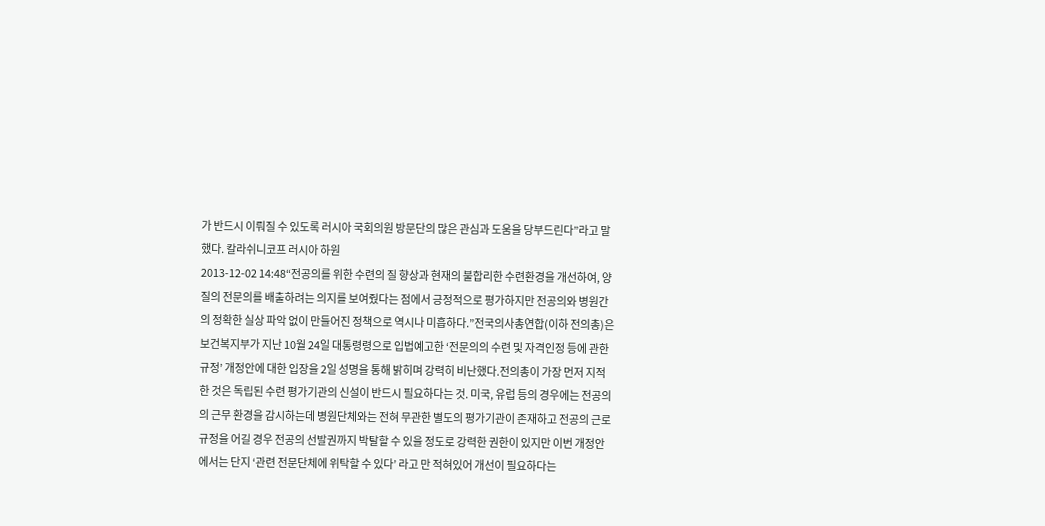가 반드시 이뤄질 수 있도록 러시아 국회의원 방문단의 많은 관심과 도움을 당부드린다”라고 말했다. 칼라쉬니코프 러시아 하원
2013-12-02 14:48“전공의를 위한 수련의 질 향상과 현재의 불합리한 수련환경을 개선하여, 양질의 전문의를 배출하려는 의지를 보여줬다는 점에서 긍정적으로 평가하지만 전공의와 병원간의 정확한 실상 파악 없이 만들어진 정책으로 역시나 미흡하다.”전국의사총연합(이하 전의총)은 보건복지부가 지난 10월 24일 대통령령으로 입법예고한 ‘전문의의 수련 및 자격인정 등에 관한 규정’ 개정안에 대한 입장을 2일 성명을 통해 밝히며 강력히 비난했다.전의총이 가장 먼저 지적한 것은 독립된 수련 평가기관의 신설이 반드시 필요하다는 것. 미국, 유럽 등의 경우에는 전공의의 근무 환경을 감시하는데 병원단체와는 전혀 무관한 별도의 평가기관이 존재하고 전공의 근로 규정을 어길 경우 전공의 선발권까지 박탈할 수 있을 정도로 강력한 권한이 있지만 이번 개정안에서는 단지 ‘관련 전문단체에 위탁할 수 있다’ 라고 만 적혀있어 개선이 필요하다는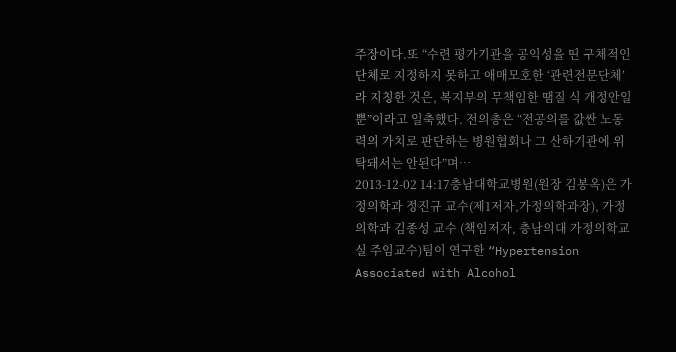주장이다.또 “수련 평가기관을 공익성을 띤 구체적인 단체로 지정하지 못하고 애매모호한 ‘관련전문단체’라 지칭한 것은, 복지부의 무책임한 땜질 식 개정안일 뿐”이라고 일축했다. 전의총은 “전공의를 값싼 노동력의 가치로 판단하는 병원협회나 그 산하기관에 위탁돼서는 안된다”며…
2013-12-02 14:17충남대학교병원(원장 김봉옥)은 가정의학과 정진규 교수(제1저자,가정의학과장), 가정의학과 김종성 교수 (책임저자, 충남의대 가정의학교실 주임교수)팀이 연구한 “Hypertension Associated with Alcohol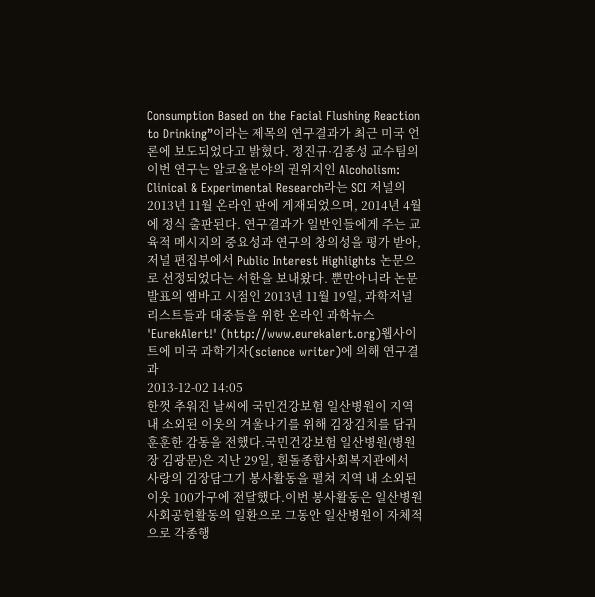Consumption Based on the Facial Flushing Reaction to Drinking”이라는 제목의 연구결과가 최근 미국 언론에 보도되었다고 밝혔다. 정진규·김종성 교수팀의 이번 연구는 알코올분야의 권위지인 Alcoholism: Clinical & Experimental Research라는 SCI 저널의 2013년 11월 온라인 판에 게재되었으며, 2014년 4월에 정식 출판된다. 연구결과가 일반인들에게 주는 교육적 메시지의 중요성과 연구의 창의성을 평가 받아, 저널 편집부에서 Public Interest Highlights 논문으로 선정되었다는 서한을 보내왔다. 뿐만아니라 논문발표의 엠바고 시점인 2013년 11월 19일, 과학저널리스트들과 대중들을 위한 온라인 과학뉴스 'EurekAlert!' (http://www.eurekalert.org)웹사이트에 미국 과학기자(science writer)에 의해 연구결과
2013-12-02 14:05
한껏 추워진 날씨에 국민건강보험 일산병원이 지역 내 소외된 이웃의 겨울나기를 위해 김장김치를 담궈 훈훈한 감동을 전했다.국민건강보험 일산병원(병원장 김광문)은 지난 29일, 흰돌종합사회복지관에서 사랑의 김장담그기 봉사활동을 펼쳐 지역 내 소외된 이웃 100가구에 전달했다.이번 봉사활동은 일산병원 사회공헌활동의 일환으로 그동안 일산병원이 자체적으로 각종행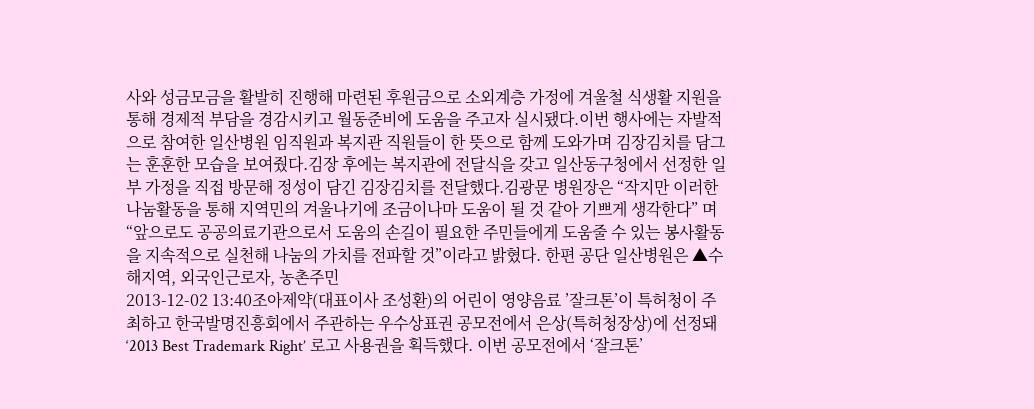사와 성금모금을 활발히 진행해 마련된 후원금으로 소외계층 가정에 겨울철 식생활 지원을 통해 경제적 부담을 경감시키고 월동준비에 도움을 주고자 실시됐다.이번 행사에는 자발적으로 참여한 일산병원 임직원과 복지관 직원들이 한 뜻으로 함께 도와가며 김장김치를 담그는 훈훈한 모습을 보여줬다.김장 후에는 복지관에 전달식을 갖고 일산동구청에서 선정한 일부 가정을 직접 방문해 정성이 담긴 김장김치를 전달했다.김광문 병원장은 “작지만 이러한 나눔활동을 통해 지역민의 겨울나기에 조금이나마 도움이 될 것 같아 기쁘게 생각한다” 며 “앞으로도 공공의료기관으로서 도움의 손길이 필요한 주민들에게 도움줄 수 있는 봉사활동을 지속적으로 실천해 나눔의 가치를 전파할 것”이라고 밝혔다. 한편 공단 일산병원은 ▲수해지역, 외국인근로자, 농촌주민
2013-12-02 13:40조아제약(대표이사 조성환)의 어린이 영양음료 ’잘크톤’이 특허청이 주최하고 한국발명진흥회에서 주관하는 우수상표권 공모전에서 은상(특허청장상)에 선정돼 ‘2013 Best Trademark Right’ 로고 사용권을 획득했다. 이번 공모전에서 ‘잘크톤’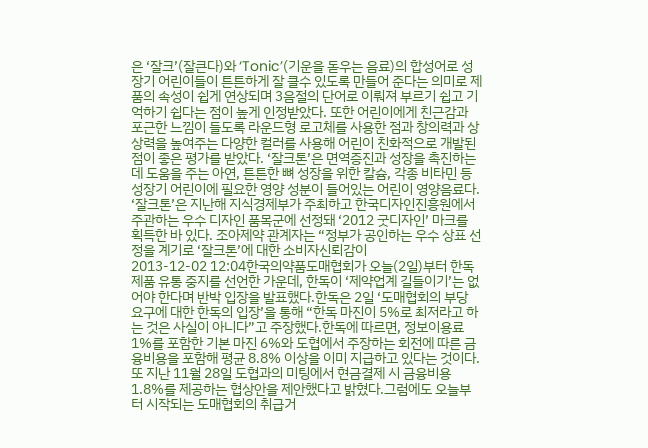은 ‘잘크’(잘큰다)와 ‘Tonic’(기운을 돋우는 음료)의 합성어로 성장기 어린이들이 튼튼하게 잘 클수 있도록 만들어 준다는 의미로 제품의 속성이 쉽게 연상되며 3음절의 단어로 이뤄져 부르기 쉽고 기억하기 쉽다는 점이 높게 인정받았다. 또한 어린이에게 친근감과 포근한 느낌이 들도록 라운드형 로고체를 사용한 점과 창의력과 상상력을 높여주는 다양한 컬러를 사용해 어린이 친화적으로 개발된 점이 좋은 평가를 받았다. ‘잘크톤’은 면역증진과 성장을 촉진하는데 도움을 주는 아연, 튼튼한 뼈 성장을 위한 칼슘, 각종 비타민 등 성장기 어린이에 필요한 영양 성분이 들어있는 어린이 영양음료다. ‘잘크톤’은 지난해 지식경제부가 주최하고 한국디자인진흥원에서 주관하는 우수 디자인 품목군에 선정돼 ‘2012 굿디자인’ 마크를 획득한 바 있다. 조아제약 관계자는 “정부가 공인하는 우수 상표 선정을 계기로 ‘잘크톤’에 대한 소비자신뢰감이
2013-12-02 12:04한국의약품도매협회가 오늘(2일)부터 한독제품 유통 중지를 선언한 가운데, 한독이 ‘제약업계 길들이기’는 없어야 한다며 반박 입장을 발표했다.한독은 2일 ‘도매협회의 부당 요구에 대한 한독의 입장’을 통해 “한독 마진이 5%로 최저라고 하는 것은 사실이 아니다”고 주장했다.한독에 따르면, 정보이용료 1%를 포함한 기본 마진 6%와 도협에서 주장하는 회전에 따른 금융비용을 포함해 평균 8.8% 이상을 이미 지급하고 있다는 것이다.또 지난 11월 28일 도협과의 미팅에서 현금결제 시 금융비용 1.8%를 제공하는 협상안을 제안했다고 밝혔다.그럼에도 오늘부터 시작되는 도매협회의 취급거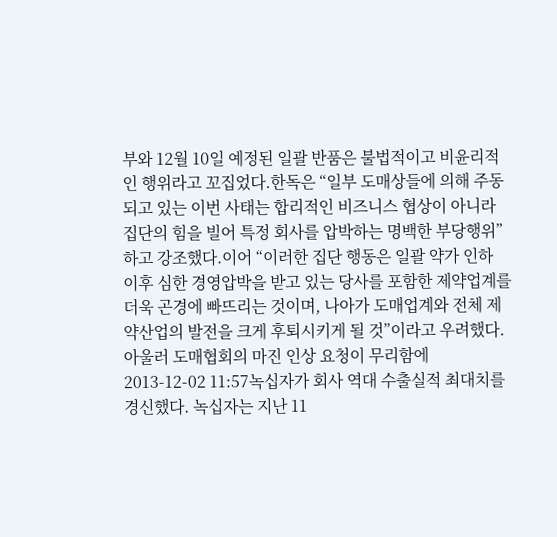부와 12월 10일 예정된 일괄 반품은 불법적이고 비윤리적인 행위라고 꼬집었다.한독은 “일부 도매상들에 의해 주동되고 있는 이번 사태는 합리적인 비즈니스 협상이 아니라 집단의 힘을 빌어 특정 회사를 압박하는 명백한 부당행위”하고 강조했다.이어 “이러한 집단 행동은 일괄 약가 인하 이후 심한 경영압박을 받고 있는 당사를 포함한 제약업계를 더욱 곤경에 빠뜨리는 것이며, 나아가 도매업계와 전체 제약산업의 발전을 크게 후퇴시키게 될 것”이라고 우려했다.아울러 도매협회의 마진 인상 요청이 무리함에
2013-12-02 11:57녹십자가 회사 역대 수출실적 최대치를 경신했다. 녹십자는 지난 11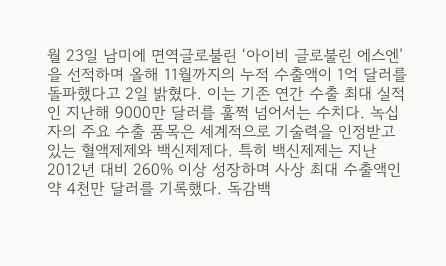월 23일 남미에 면역글로불린 ‘아이비 글로불린 에스엔’을 선적하며 올해 11월까지의 누적 수출액이 1억 달러를 돌파했다고 2일 밝혔다. 이는 기존 연간 수출 최대 실적인 지난해 9000만 달러를 훌쩍 넘어서는 수치다. 녹십자의 주요 수출 품목은 세계적으로 기술력을 인정받고 있는 혈액제제와 백신제제다. 특히 백신제제는 지난 2012년 대비 260% 이상 성장하며 사상 최대 수출액인 약 4천만 달러를 기록했다. 독감백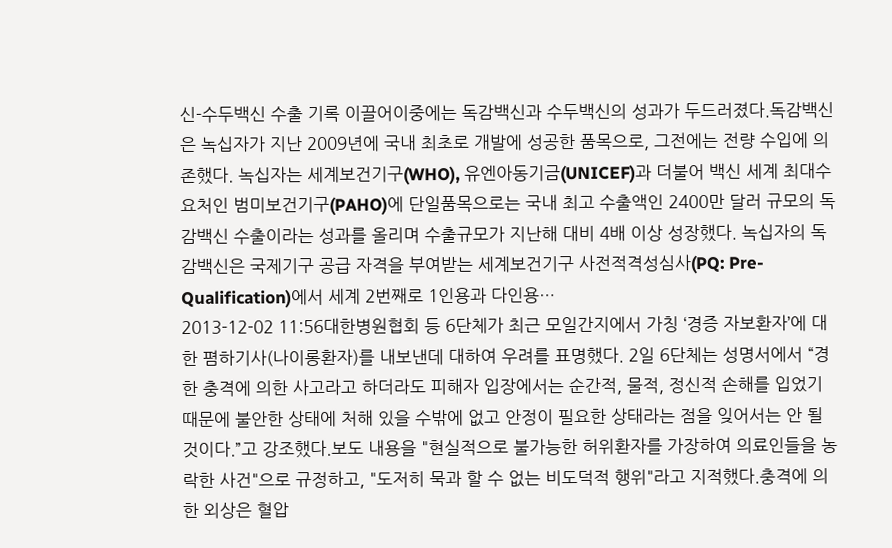신-수두백신 수출 기록 이끌어이중에는 독감백신과 수두백신의 성과가 두드러졌다.독감백신은 녹십자가 지난 2009년에 국내 최초로 개발에 성공한 품목으로, 그전에는 전량 수입에 의존했다. 녹십자는 세계보건기구(WHO), 유엔아동기금(UNICEF)과 더불어 백신 세계 최대수요처인 범미보건기구(PAHO)에 단일품목으로는 국내 최고 수출액인 2400만 달러 규모의 독감백신 수출이라는 성과를 올리며 수출규모가 지난해 대비 4배 이상 성장했다. 녹십자의 독감백신은 국제기구 공급 자격을 부여받는 세계보건기구 사전적격성심사(PQ: Pre-Qualification)에서 세계 2번째로 1인용과 다인용…
2013-12-02 11:56대한병원협회 등 6단체가 최근 모일간지에서 가칭 ‘경증 자보환자’에 대한 폄하기사(나이롱환자)를 내보낸데 대하여 우려를 표명했다. 2일 6단체는 성명서에서 “경한 충격에 의한 사고라고 하더라도 피해자 입장에서는 순간적, 물적, 정신적 손해를 입었기 때문에 불안한 상태에 처해 있을 수밖에 없고 안정이 필요한 상태라는 점을 잊어서는 안 될 것이다.”고 강조했다.보도 내용을 "현실적으로 불가능한 허위환자를 가장하여 의료인들을 농락한 사건"으로 규정하고, "도저히 묵과 할 수 없는 비도덕적 행위"라고 지적했다.충격에 의한 외상은 혈압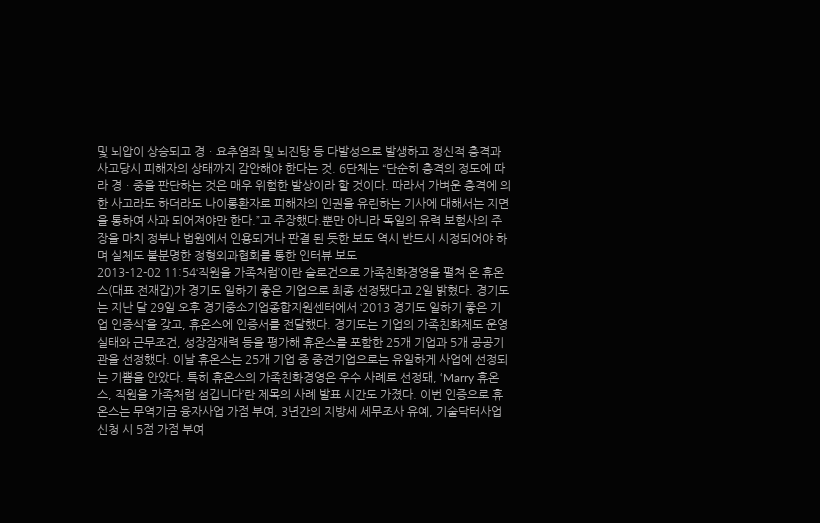및 뇌압이 상승되고 경ㆍ요추염좌 및 뇌진탕 등 다발성으로 발생하고 정신적 충격과 사고당시 피해자의 상태까지 감안해야 한다는 것. 6단체는 “단순히 충격의 정도에 따라 경ㆍ중을 판단하는 것은 매우 위험한 발상이라 할 것이다. 따라서 가벼운 충격에 의한 사고라도 하더라도 나이롱환자로 피해자의 인권을 유린하는 기사에 대해서는 지면을 통하여 사과 되어져야만 한다.”고 주장했다.뿐만 아니라 독일의 유력 보험사의 주장을 마치 정부나 법원에서 인용되거나 판결 된 듯한 보도 역시 반드시 시정되어야 하며 실체도 불분명한 정형외과협회를 통한 인터뷰 보도
2013-12-02 11:54‘직원을 가족처럼’이란 슬로건으로 가족친화경영을 펼쳐 온 휴온스(대표 전재갑)가 경기도 일하기 좋은 기업으로 최종 선정됐다고 2일 밝혔다. 경기도는 지난 달 29일 오후 경기중소기업종합지원센터에서 ‘2013 경기도 일하기 좋은 기업 인증식’을 갖고, 휴온스에 인증서를 전달했다. 경기도는 기업의 가족친화제도 운영실태와 근무조건, 성장잠재력 등을 평가해 휴온스를 포함한 25개 기업과 5개 공공기관을 선정했다. 이날 휴온스는 25개 기업 중 중견기업으로는 유일하게 사업에 선정되는 기쁨을 안았다. 특히 휴온스의 가족친화경영은 우수 사례로 선정돼, ‘Marry 휴온스, 직원을 가족처럼 섬깁니다’란 제목의 사례 발표 시간도 가졌다. 이번 인증으로 휴온스는 무역기금 융자사업 가점 부여, 3년간의 지방세 세무조사 유예, 기술닥터사업 신청 시 5점 가점 부여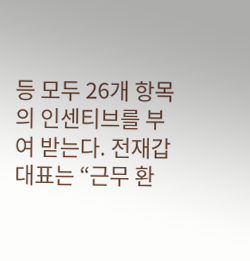등 모두 26개 항목의 인센티브를 부여 받는다. 전재갑 대표는 “근무 환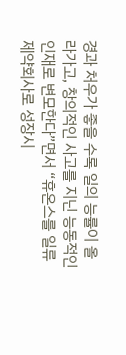경과 처우가 좋을 수록 일의 능률이 올라가고, 창의적인 사고를 지닌 능동적인 인재로 변모한다”면서 “휴온스를 일류 제약회사로 성장시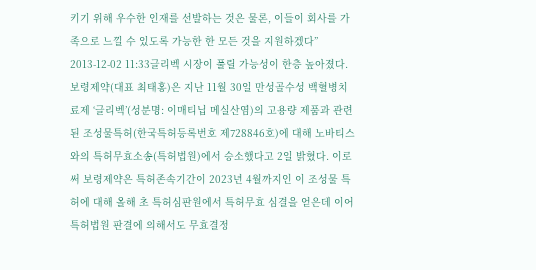키기 위해 우수한 인재를 선발하는 것은 물론, 이들이 회사를 가족으로 느낄 수 있도록 가능한 한 모든 것을 지원하겠다”
2013-12-02 11:33글리벡 시장이 풀릴 가능성이 한층 높아졌다. 보령제약(대표 최태홍)은 지난 11월 30일 만성골수성 백혈병치료제 ‘글리벡’(성분명: 이매티닙 메실산염)의 고용량 제품과 관련된 조성물특허(한국특허등록번호 제728846호)에 대해 노바티스와의 특허무효소송(특허법원)에서 승소했다고 2일 밝혔다. 이로써 보령제약은 특허존속기간이 2023년 4월까지인 이 조성물 특허에 대해 올해 초 특허심판원에서 특허무효 심결을 얻은데 이어 특허법원 판결에 의해서도 무효결정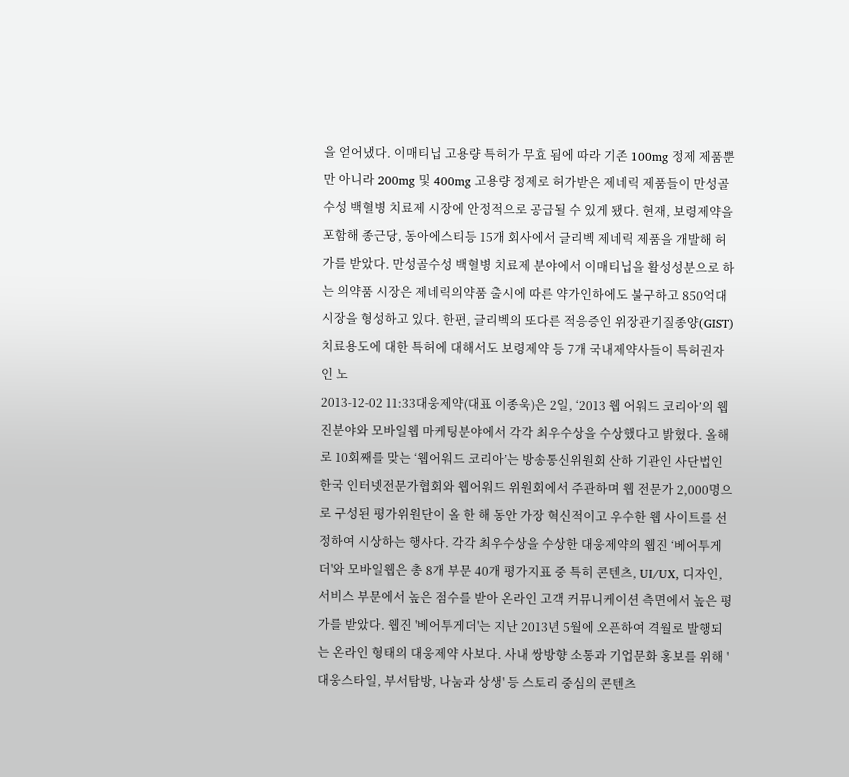을 얻어냈다. 이매티닙 고용량 특허가 무효 됨에 따라 기존 100mg 정제 제품뿐만 아니라 200mg 및 400mg 고용량 정제로 허가받은 제네릭 제품들이 만성골수성 백혈병 치료제 시장에 안정적으로 공급될 수 있게 됐다. 현재, 보령제약을 포함해 종근당, 동아에스티등 15개 회사에서 글리벡 제네릭 제품을 개발해 허가를 받았다. 만성골수성 백혈병 치료제 분야에서 이매티닙을 활성성분으로 하는 의약품 시장은 제네릭의약품 출시에 따른 약가인하에도 불구하고 850억대 시장을 형성하고 있다. 한편, 글리벡의 또다른 적응증인 위장관기질종양(GIST) 치료용도에 대한 특허에 대해서도 보령제약 등 7개 국내제약사들이 특허권자인 노
2013-12-02 11:33대웅제약(대표 이종욱)은 2일, ‘2013 웹 어워드 코리아’의 웹진분야와 모바일웹 마케팅분야에서 각각 최우수상을 수상했다고 밝혔다. 올해로 10회째를 맞는 ‘웹어워드 코리아’는 방송통신위원회 산하 기관인 사단법인 한국 인터넷전문가협회와 웹어워드 위원회에서 주관하며 웹 전문가 2,000명으로 구성된 평가위원단이 올 한 해 동안 가장 혁신적이고 우수한 웹 사이트를 선정하여 시상하는 행사다. 각각 최우수상을 수상한 대웅제약의 웹진 ‘베어투게더'와 모바일웹은 총 8개 부문 40개 평가지표 중 특히 콘텐츠, UI/UX, 디자인, 서비스 부문에서 높은 점수를 받아 온라인 고객 커뮤니케이션 측면에서 높은 평가를 받았다. 웹진 '베어투게더'는 지난 2013년 5월에 오픈하여 격월로 발행되는 온라인 형태의 대웅제약 사보다. 사내 쌍방향 소통과 기업문화 홍보를 위해 '대웅스타일, 부서탐방, 나눔과 상생' 등 스토리 중심의 콘텐츠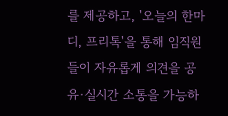를 제공하고, '오늘의 한마디, 프리톡'을 통해 임직원들이 자유롭게 의견을 공유·실시간 소통을 가능하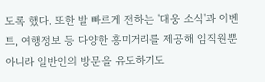도록 했다. 또한 발 빠르게 전하는 '대웅 소식'과 이벤트, 여행정보 등 다양한 흥미거리를 제공해 임직원뿐 아니라 일반인의 방문을 유도하기도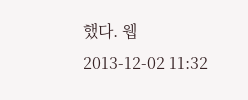했다. 웹
2013-12-02 11:32